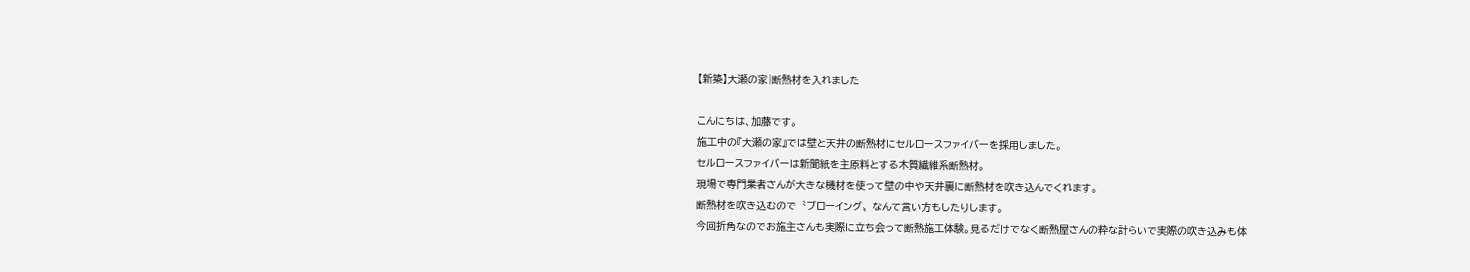【新築】大瀬の家|断熱材を入れました

こんにちは、加藤です。
施工中の『大瀬の家』では壁と天井の断熱材にセルロースファイバーを採用しました。
セルロースファイバーは新聞紙を主原料とする木質繊維系断熱材。
現場で専門業者さんが大きな機材を使って壁の中や天井裏に断熱材を吹き込んでくれます。
断熱材を吹き込むので〝ブローイング〟なんて言い方もしたりします。
今回折角なのでお施主さんも実際に立ち会って断熱施工体験。見るだけでなく断熱屋さんの粋な計らいで実際の吹き込みも体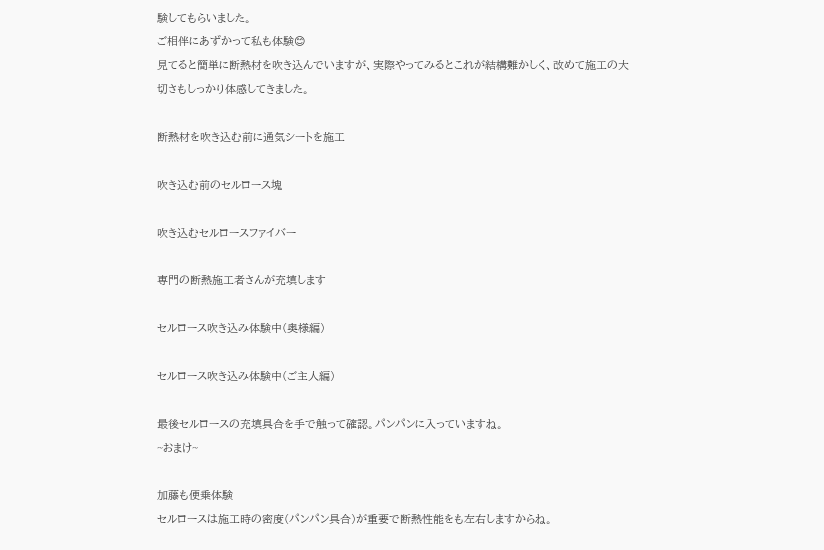験してもらいました。
ご相伴にあずかって私も体験😊
見てると簡単に断熱材を吹き込んでいますが、実際やってみるとこれが結構難かしく、改めて施工の大切さもしっかり体感してきました。

断熱材を吹き込む前に通気シートを施工

吹き込む前のセルロース塊

吹き込むセルロースファイバー

専門の断熱施工者さんが充填します

セルロース吹き込み体験中(奥様編)

セルロース吹き込み体験中(ご主人編)

最後セルロースの充填具合を手で触って確認。パンパンに入っていますね。
~おまけ~

加藤も便乗体験
セルロースは施工時の密度(パンパン具合)が重要で断熱性能をも左右しますからね。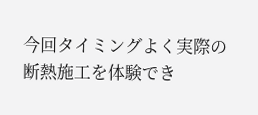今回タイミングよく実際の断熱施工を体験でき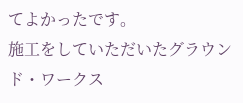てよかったです。
施工をしていただいたグラウンド・ワークス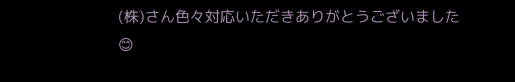(株)さん色々対応いただきありがとうございました😊